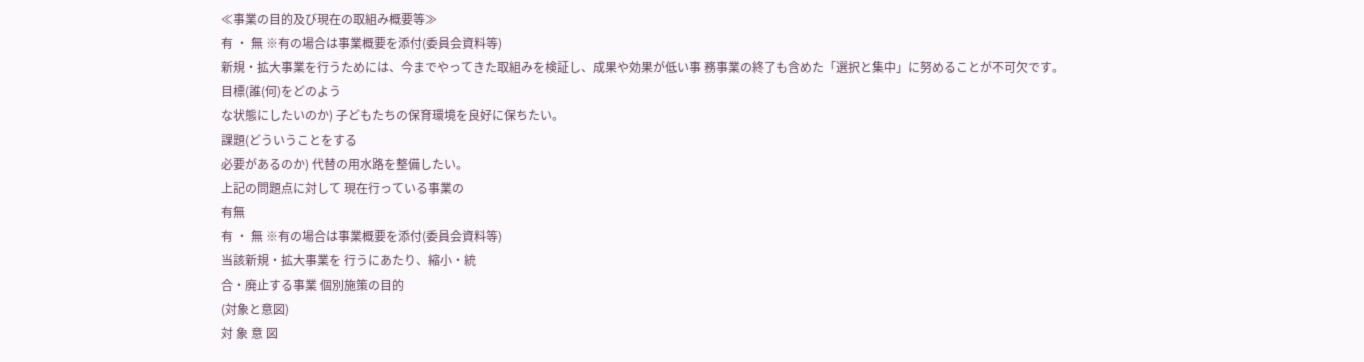≪事業の目的及び現在の取組み概要等≫
有 ・ 無 ※有の場合は事業概要を添付(委員会資料等)
新規・拡大事業を行うためには、今までやってきた取組みを検証し、成果や効果が低い事 務事業の終了も含めた「選択と集中」に努めることが不可欠です。
目標(誰(何)をどのよう
な状態にしたいのか) 子どもたちの保育環境を良好に保ちたい。
課題(どういうことをする
必要があるのか) 代替の用水路を整備したい。
上記の問題点に対して 現在行っている事業の
有無
有 ・ 無 ※有の場合は事業概要を添付(委員会資料等)
当該新規・拡大事業を 行うにあたり、縮小・統
合・廃止する事業 個別施策の目的
(対象と意図)
対 象 意 図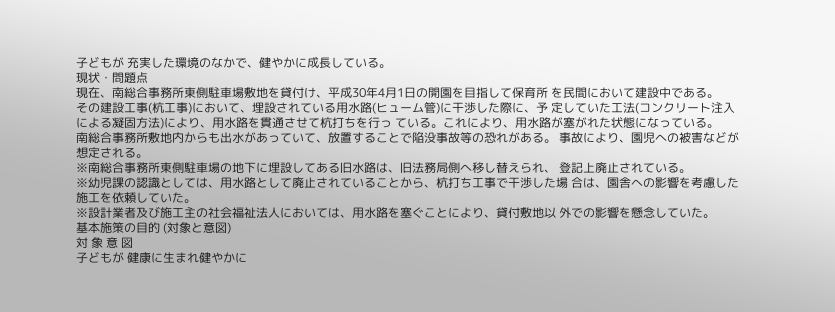子どもが 充実した環境のなかで、健やかに成長している。
現状・問題点
現在、南総合事務所東側駐車場敷地を貸付け、平成30年4月1日の開園を目指して保育所 を民間において建設中である。
その建設工事(杭工事)において、埋設されている用水路(ヒューム管)に干渉した際に、予 定していた工法(コンクリート注入による凝固方法)により、用水路を貫通させて杭打ちを行っ ている。これにより、用水路が塞がれた状態になっている。
南総合事務所敷地内からも出水があっていて、放置することで陥没事故等の恐れがある。 事故により、園児への被害などが想定される。
※南総合事務所東側駐車場の地下に埋設してある旧水路は、旧法務局側へ移し替えられ、 登記上廃止されている。
※幼児課の認識としては、用水路として廃止されていることから、杭打ち工事で干渉した場 合は、園舎への影響を考慮した施工を依頼していた。
※設計業者及び施工主の社会福祉法人においては、用水路を塞ぐことにより、貸付敷地以 外での影響を懸念していた。
基本施策の目的 (対象と意図)
対 象 意 図
子どもが 健康に生まれ健やかに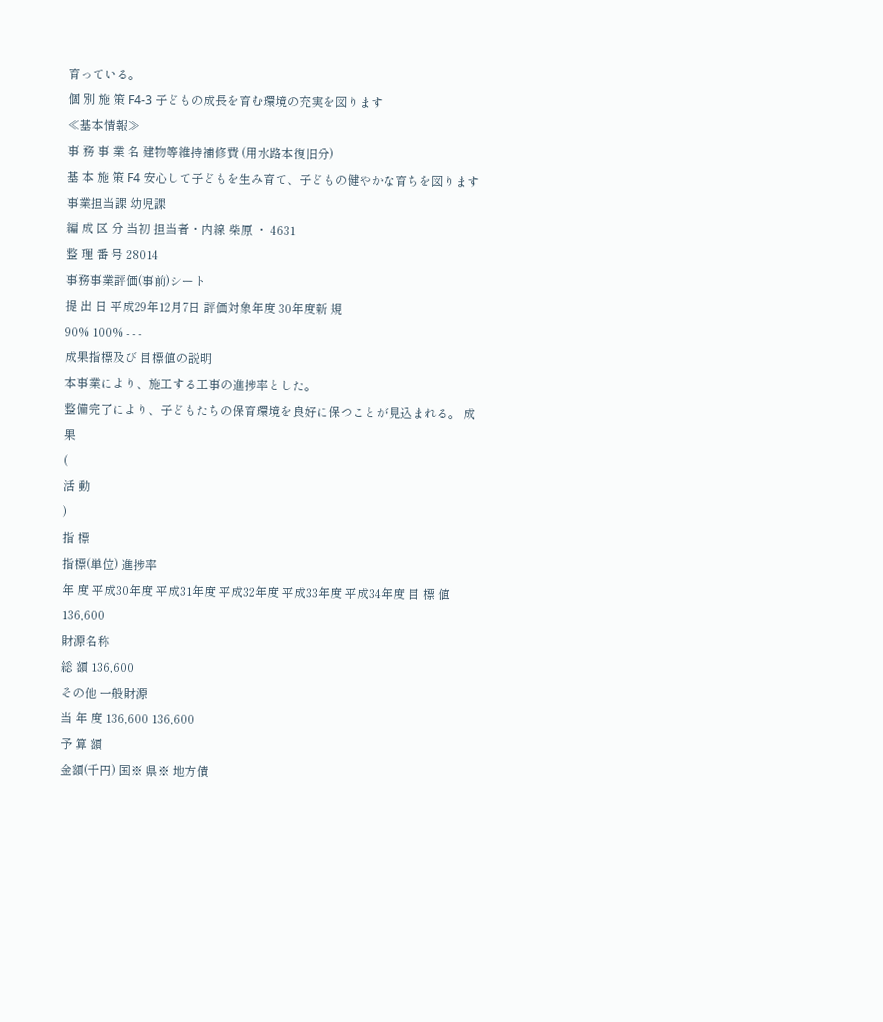育っている。
個 別 施 策 F4-3 子どもの成長を育む環境の充実を図ります
≪基本情報≫
事 務 事 業 名 建物等維持補修費 (用水路本復旧分)
基 本 施 策 F4 安心して子どもを生み育て、子どもの健やかな育ちを図ります
事業担当課 幼児課
編 成 区 分 当初 担当者・内線 柴原 ・ 4631
整 理 番 号 28014
事務事業評価(事前)シート
提 出 日 平成29年12月7日 評価対象年度 30年度新 規
90% 100% - - -
成果指標及び 目標値の説明
本事業により、施工する工事の進捗率とした。
整備完了により、子どもたちの保育環境を良好に保つことが見込まれる。 成
果
(
活 動
)
指 標
指標(単位) 進捗率
年 度 平成30年度 平成31年度 平成32年度 平成33年度 平成34年度 目 標 値
136,600
財源名称
総 額 136,600
その他 一般財源
当 年 度 136,600 136,600
予 算 額
金額(千円) 国※ 県※ 地方債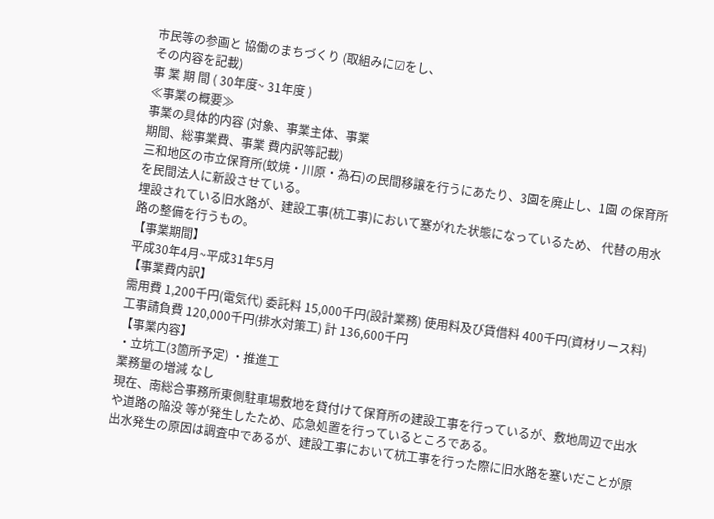市民等の参画と 協働のまちづくり (取組みに☑をし、
その内容を記載)
事 業 期 間 ( 30年度~ 31年度 )
≪事業の概要≫
事業の具体的内容 (対象、事業主体、事業
期間、総事業費、事業 費内訳等記載)
三和地区の市立保育所(蚊焼・川原・為石)の民間移譲を行うにあたり、3園を廃止し、1園 の保育所を民間法人に新設させている。
埋設されている旧水路が、建設工事(杭工事)において塞がれた状態になっているため、 代替の用水路の整備を行うもの。
【事業期間】
平成30年4月~平成31年5月
【事業費内訳】
需用費 1,200千円(電気代) 委託料 15,000千円(設計業務) 使用料及び賃借料 400千円(資材リース料) 工事請負費 120,000千円(排水対策工) 計 136,600千円
【事業内容】
・立坑工(3箇所予定) ・推進工
業務量の増減 なし
現在、南総合事務所東側駐車場敷地を貸付けて保育所の建設工事を行っているが、敷地周辺で出水や道路の陥没 等が発生したため、応急処置を行っているところである。
出水発生の原因は調査中であるが、建設工事において杭工事を行った際に旧水路を塞いだことが原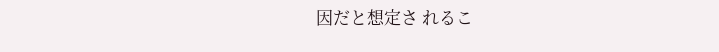因だと想定さ れるこ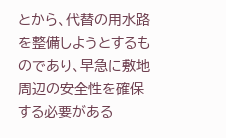とから、代替の用水路を整備しようとするものであり、早急に敷地周辺の安全性を確保する必要がある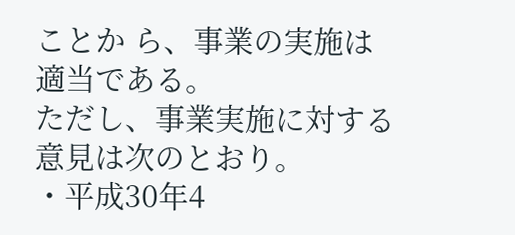ことか ら、事業の実施は適当である。
ただし、事業実施に対する意見は次のとおり。
・平成30年4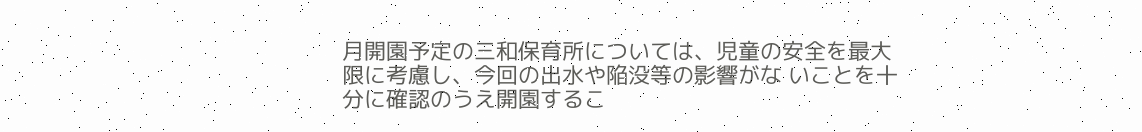月開園予定の三和保育所については、児童の安全を最大限に考慮し、今回の出水や陥没等の影響がな いことを十分に確認のうえ開園するこ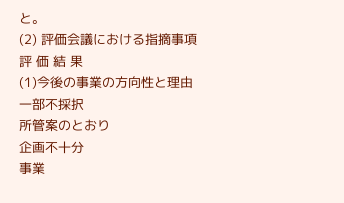と。
(2) 評価会議における指摘事項
評 価 結 果
(1)今後の事業の方向性と理由
一部不採択
所管案のとおり
企画不十分
事業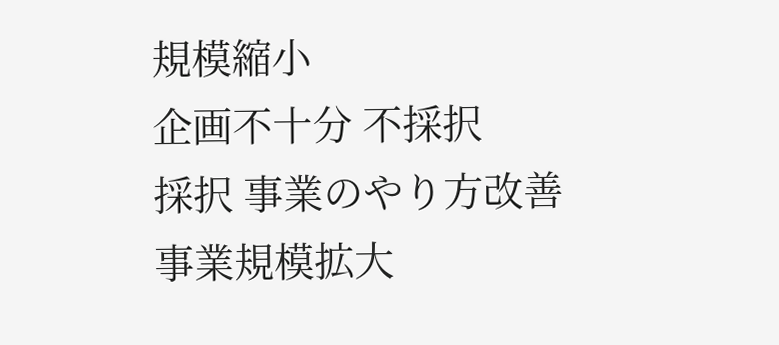規模縮小
企画不十分 不採択
採択 事業のやり方改善 事業規模拡大